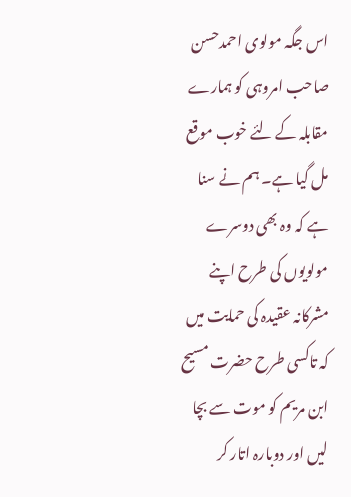اس جگہ مولوی احمدحسن صاحب امروہی کو ہمارے مقابلہ کے لئے خوب موقع مل گیا ہے۔ ہم نے سنا ہے کہ وہ بھی دوسرے مولویوں کی طرح اپنے مشرکانہ عقیدہ کی حمایت میں کہ تاکسی طرح حضرت مسیح ابن مریم کو موت سے بچا لیں اور دوبارہ اتار کر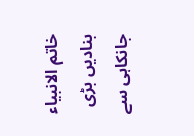خاتم الانبیاء بنادیں بڑی جانکاہی سے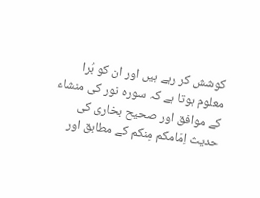کوشش کر رہے ہیں اور ان کو بُرا معلوم ہوتا ہے کہ سورہ نور کی منشاء کے موافق اور صحیح بخاری کی حدیث اِمَامکم مِنکم کے مطابق اور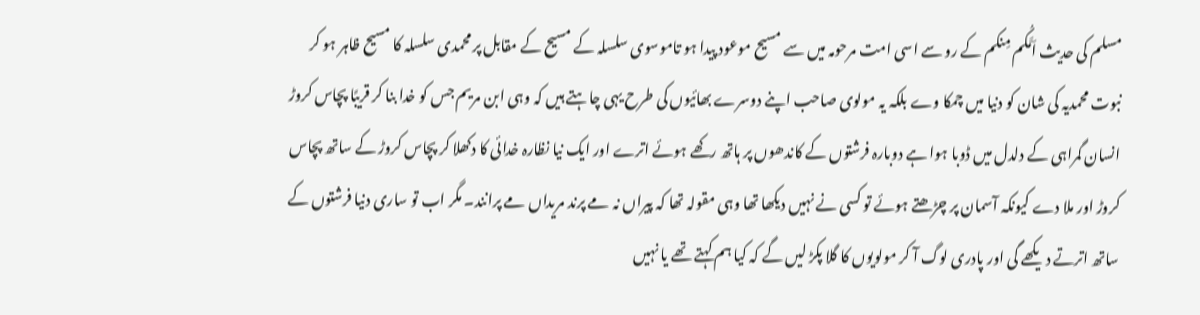مسلم کی حدیث اَمَّکُم مِنکم کے رو سے اسی امت مرحومہ میں سے مسیح موعود پیدا ہو تاموسوی سلسلہ کے مسیح کے مقابل پر محمدی سلسلہ کا مسیح ظاہر ہو کر نبوت محمدیہ کی شان کو دنیا میں چمکا وے بلکہ یہ مولوی صاحب اپنے دوسرے بھائیوں کی طرح یہی چاہتے ہیں کہ وہی ابن مریم جس کو خدا بنا کر قریبًا پچاس کروڑ انسان گمراہی کے دلدل میں ڈوبا ہوا ہے دوبارہ فرشتوں کے کاندھوں پر ہاتھ رکھے ہوئے اترے اور ایک نیا نظارہ خدائی کا دکھلا کر پچاس کروڑ کے ساتھ پچاس کروڑ اور ملا دے کیونکہ آسمان پر چڑھتے ہوئے تو کسی نے نہیں دیکھا تھا وہی مقولہ تھا کہ پیراں نہ مے پرند مریداں مے پرانند۔ مگر اب تو ساری دنیا فرشتوں کے ساتھ اترتے دیکھے گی اور پادری لوگ آ کر مولویوں کا گلا پکڑ لیں گے کہ کیا ہم کہتے تھے یا نہیں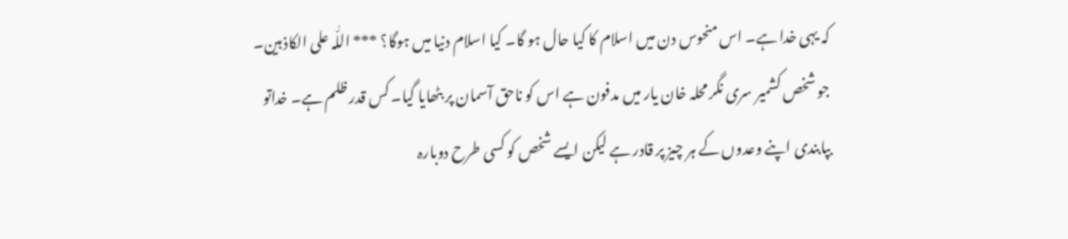کہ یہی خدا ہے۔ اس منحوس دن میں اسلام کا کیا حال ہو گا۔ کیا اسلام دنیا میں ہوگا؟ *** اللّٰہ علی الکاذبین۔ جو شخص کشمیر سری نگر محلہ خان یار میں مدفون ہے اس کو ناحق آسمان پر بٹھایا گیا۔ کس قدر ظلم ہے۔ خداتو بپابندی اپنے وعدوں کے ہر چیز پر قادر ہے لیکن ایسے شخص کو کسی طرح دوبارہ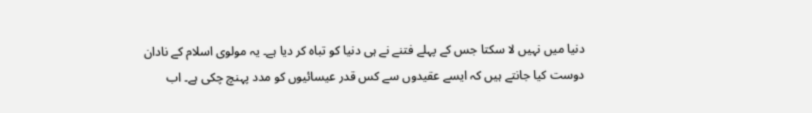دنیا میں نہیں لا سکتا جس کے پہلے فتنے نے ہی دنیا کو تباہ کر دیا ہے۔ یہ مولوی اسلام کے نادان دوست کیا جانتے ہیں کہ ایسے عقیدوں سے کس قدر عیسائیوں کو مدد پہنچ چکی ہے۔ اب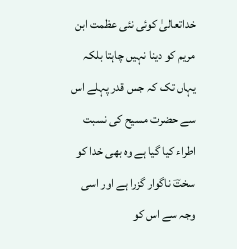خداتعالیٰ کوئی نئی عظمت ابن مریم کو دینا نہیں چاہتا بلکہ یہاں تک کہ جس قدر پہلے اس سے حضرت مسیح کی نسبت اطراء کیا گیا ہے وہ بھی خدا کو سختؔ ناگوار گزرا ہے اور اسی وجہ سے اس کو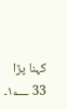کہنا پڑا 33 ۱؂۔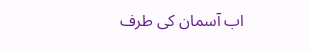اب آسمان کی طرف